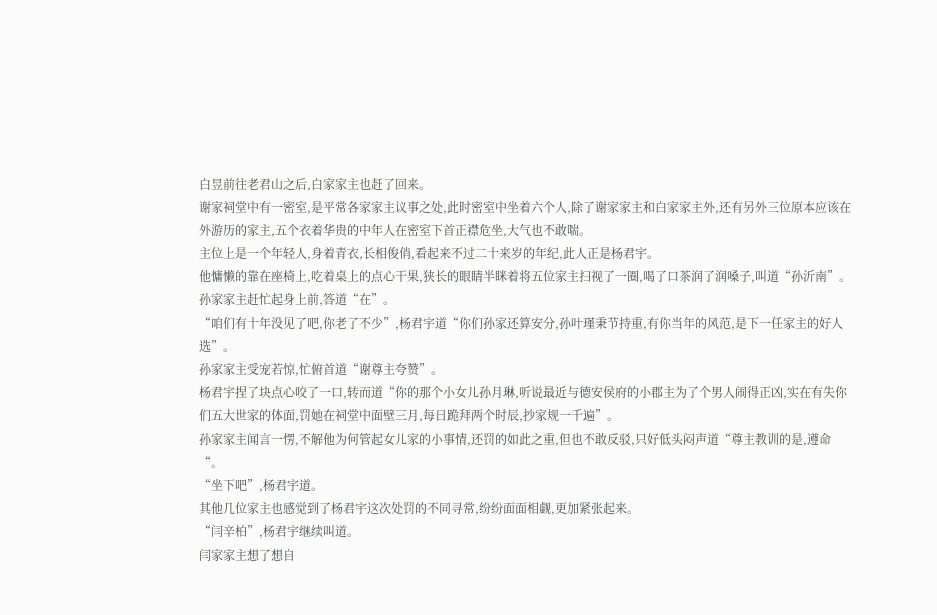白昱前往老君山之后,白家家主也赶了回来。
谢家祠堂中有一密室,是平常各家家主议事之处,此时密室中坐着六个人,除了谢家家主和白家家主外,还有另外三位原本应该在外游历的家主,五个衣着华贵的中年人在密室下首正襟危坐,大气也不敢喘。
主位上是一个年轻人,身着青衣,长相俊俏,看起来不过二十来岁的年纪,此人正是杨君宇。
他慵懒的靠在座椅上,吃着桌上的点心干果,狭长的眼睛半眯着将五位家主扫视了一圈,喝了口茶润了润嗓子,叫道“孙沂南”。
孙家家主赶忙起身上前,答道“在”。
“咱们有十年没见了吧,你老了不少”,杨君宇道“你们孙家还算安分,孙叶瑾秉节持重,有你当年的风范,是下一任家主的好人选”。
孙家家主受宠若惊,忙俯首道“谢尊主夸赞”。
杨君宇捏了块点心咬了一口,转而道“你的那个小女儿孙月琳,听说最近与德安侯府的小郡主为了个男人闹得正凶,实在有失你们五大世家的体面,罚她在祠堂中面壁三月,每日跪拜两个时辰,抄家规一千遍”。
孙家家主闻言一愣,不解他为何管起女儿家的小事情,还罚的如此之重,但也不敢反驳,只好低头闷声道“尊主教训的是,遵命“。
“坐下吧”,杨君宇道。
其他几位家主也感觉到了杨君宇这次处罚的不同寻常,纷纷面面相觑,更加紧张起来。
“闫辛柏”,杨君宇继续叫道。
闫家家主想了想自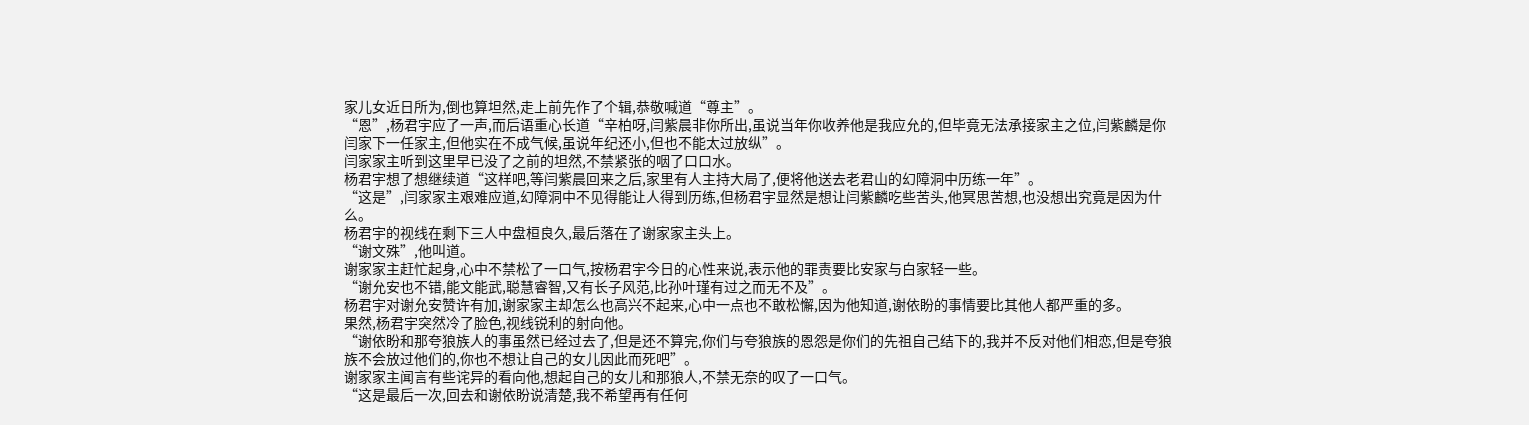家儿女近日所为,倒也算坦然,走上前先作了个辑,恭敬喊道“尊主”。
“恩”,杨君宇应了一声,而后语重心长道“辛柏呀,闫紫晨非你所出,虽说当年你收养他是我应允的,但毕竟无法承接家主之位,闫紫麟是你闫家下一任家主,但他实在不成气候,虽说年纪还小,但也不能太过放纵”。
闫家家主听到这里早已没了之前的坦然,不禁紧张的咽了口口水。
杨君宇想了想继续道“这样吧,等闫紫晨回来之后,家里有人主持大局了,便将他送去老君山的幻障洞中历练一年”。
“这是”,闫家家主艰难应道,幻障洞中不见得能让人得到历练,但杨君宇显然是想让闫紫麟吃些苦头,他冥思苦想,也没想出究竟是因为什么。
杨君宇的视线在剩下三人中盘桓良久,最后落在了谢家家主头上。
“谢文殊”,他叫道。
谢家家主赶忙起身,心中不禁松了一口气,按杨君宇今日的心性来说,表示他的罪责要比安家与白家轻一些。
“谢允安也不错,能文能武,聪慧睿智,又有长子风范,比孙叶瑾有过之而无不及”。
杨君宇对谢允安赞许有加,谢家家主却怎么也高兴不起来,心中一点也不敢松懈,因为他知道,谢依盼的事情要比其他人都严重的多。
果然,杨君宇突然冷了脸色,视线锐利的射向他。
“谢依盼和那夸狼族人的事虽然已经过去了,但是还不算完,你们与夸狼族的恩怨是你们的先祖自己结下的,我并不反对他们相恋,但是夸狼族不会放过他们的,你也不想让自己的女儿因此而死吧”。
谢家家主闻言有些诧异的看向他,想起自己的女儿和那狼人,不禁无奈的叹了一口气。
“这是最后一次,回去和谢依盼说清楚,我不希望再有任何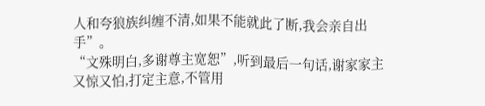人和夸狼族纠缠不清,如果不能就此了断,我会亲自出手”。
“文殊明白,多谢尊主宽恕”,听到最后一句话,谢家家主又惊又怕,打定主意,不管用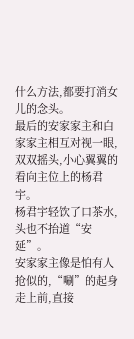什么方法,都要打消女儿的念头。
最后的安家家主和白家家主相互对视一眼,双双摇头,小心翼翼的看向主位上的杨君宇。
杨君宇轻饮了口茶水,头也不抬道“安延”。
安家家主像是怕有人抢似的,“唰”的起身走上前,直接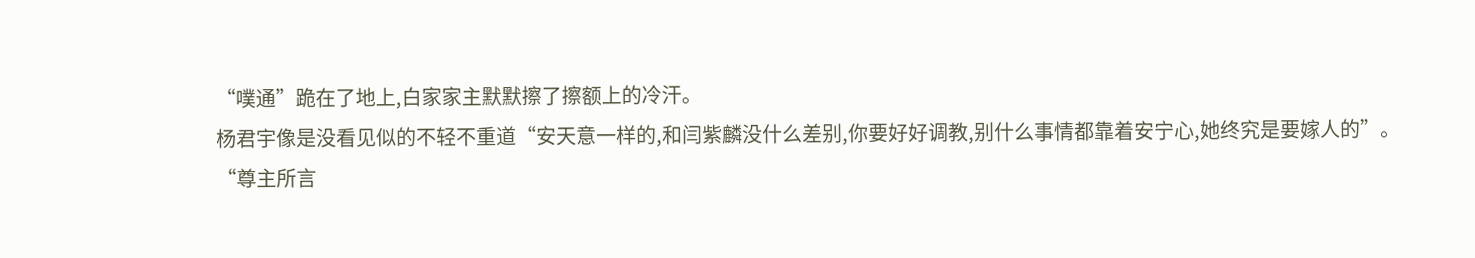“噗通”跪在了地上,白家家主默默擦了擦额上的冷汗。
杨君宇像是没看见似的不轻不重道“安天意一样的,和闫紫麟没什么差别,你要好好调教,别什么事情都靠着安宁心,她终究是要嫁人的”。
“尊主所言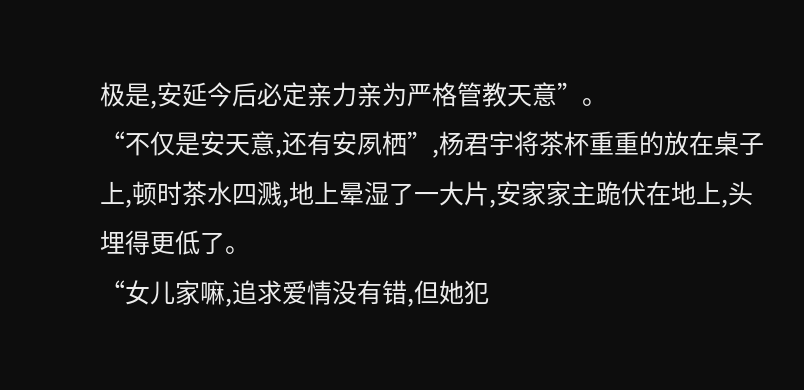极是,安延今后必定亲力亲为严格管教天意”。
“不仅是安天意,还有安夙栖”,杨君宇将茶杯重重的放在桌子上,顿时茶水四溅,地上晕湿了一大片,安家家主跪伏在地上,头埋得更低了。
“女儿家嘛,追求爱情没有错,但她犯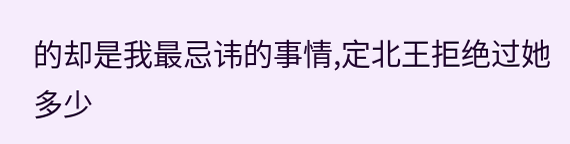的却是我最忌讳的事情,定北王拒绝过她多少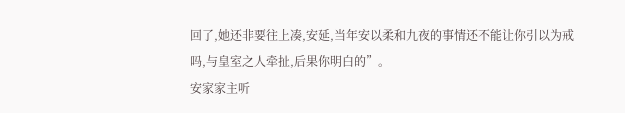回了,她还非要往上凑,安延,当年安以柔和九夜的事情还不能让你引以为戒吗,与皇室之人牵扯,后果你明白的”。
安家家主听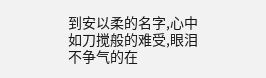到安以柔的名字,心中如刀搅般的难受,眼泪不争气的在